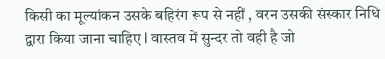किसी का मूल्यांकन उसके बहिरंग रूप से नहीं , वरन उसकी संस्कार निधि द्वारा किया जाना चाहिए l वास्तव में सुन्दर तो वही है जो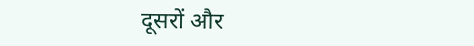दूसरों और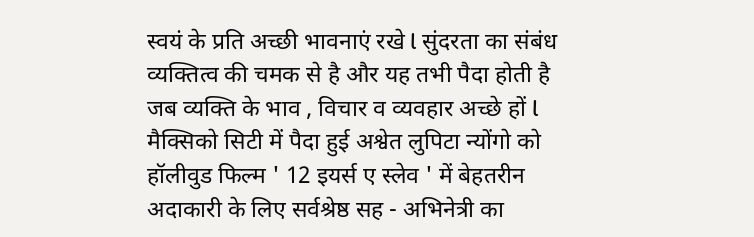स्वयं के प्रति अच्छी भावनाएं रखे l सुंदरता का संबंध व्यक्तित्व की चमक से है और यह तभी पैदा होती है जब व्यक्ति के भाव , विचार व व्यवहार अच्छे हों l मैक्सिको सिटी में पैदा हुई अश्वेत लुपिटा न्योंगो को हॉलीवुड फिल्म ' 12 इयर्स ए स्लेव ' में बेहतरीन अदाकारी के लिए सर्वश्रेष्ठ सह - अभिनेत्री का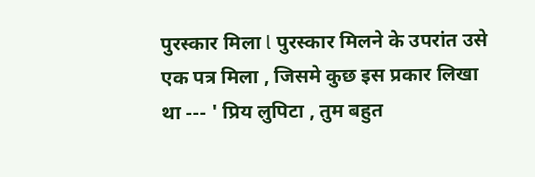पुरस्कार मिला l पुरस्कार मिलने के उपरांत उसे एक पत्र मिला , जिसमे कुछ इस प्रकार लिखा था --- ' प्रिय लुपिटा , तुम बहुत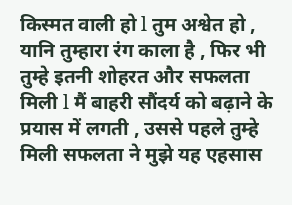किस्मत वाली हो l तुम अश्वेत हो , यानि तुम्हारा रंग काला है , फिर भी तुम्हे इतनी शोहरत और सफलता मिली l मैं बाहरी सौंदर्य को बढ़ाने के प्रयास में लगती , उससे पहले तुम्हे मिली सफलता ने मुझे यह एहसास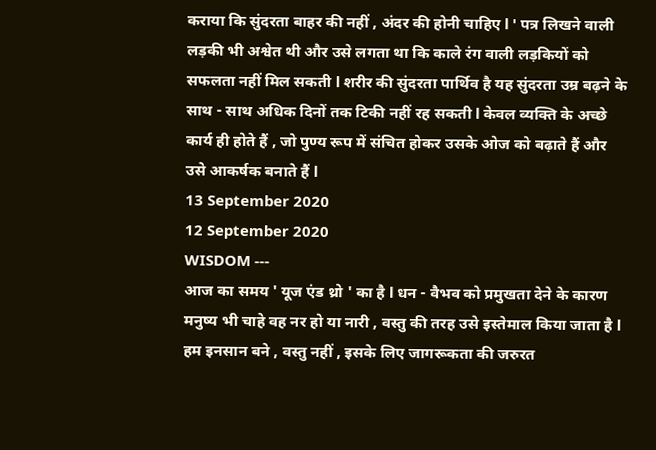कराया कि सुंदरता बाहर की नहीं , अंदर की होनी चाहिए l ' पत्र लिखने वाली लड़की भी अश्वेत थी और उसे लगता था कि काले रंग वाली लड़कियों को सफलता नहीं मिल सकती l शरीर की सुंदरता पार्थिव है यह सुंदरता उम्र बढ़ने के साथ - साथ अधिक दिनों तक टिकी नहीं रह सकती l केवल व्यक्ति के अच्छे कार्य ही होते हैं , जो पुण्य रूप में संचित होकर उसके ओज को बढ़ाते हैं और उसे आकर्षक बनाते हैं l
13 September 2020
12 September 2020
WISDOM ---
आज का समय ' यूज एंड थ्रो ' का है l धन - वैभव को प्रमुखता देने के कारण मनुष्य भी चाहे वह नर हो या नारी , वस्तु की तरह उसे इस्तेमाल किया जाता है l हम इनसान बने , वस्तु नहीं , इसके लिए जागरूकता की जरुरत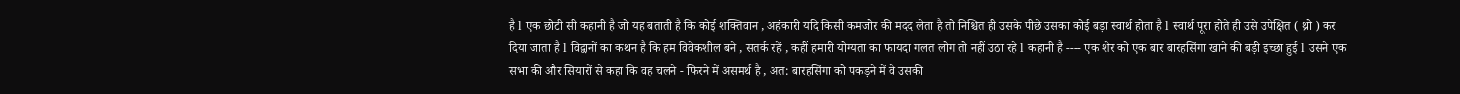है l एक छोटी सी कहानी है जो यह बताती है कि कोई शक्तिवान , अहंकारी यदि किसी कमजोर की मदद लेता है तो निश्चित ही उसके पीछे उसका कोई बड़ा स्वार्थ होता है l स्वार्थ पूरा होते ही उसे उपेक्षित ( थ्रो ) कर दिया जाता है l विद्वानों का कथन है कि हम विवेकशील बने , सतर्क रहें , कहीं हमारी योग्यता का फायदा गलत लोग तो नहीं उठा रहे l कहानी है ---- एक शेर को एक बार बारहसिंगा खाने की बड़ी इच्छा हुई l उसने एक सभा की और सियारों से कहा कि वह चलने - फिरने में असमर्थ है , अत: बारहसिंगा को पकड़ने में वे उसकी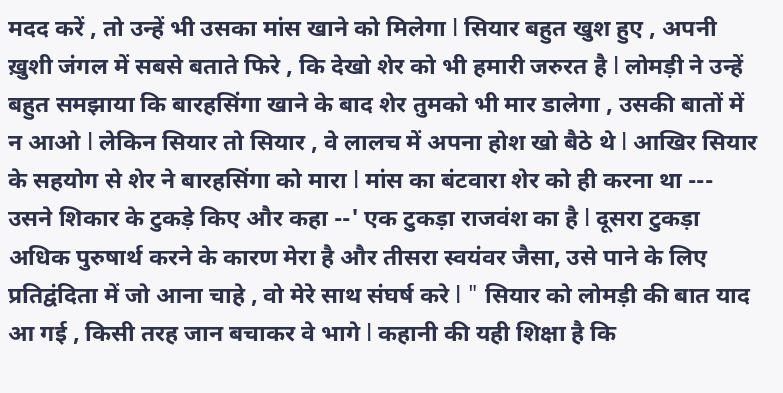मदद करें , तो उन्हें भी उसका मांस खाने को मिलेगा l सियार बहुत खुश हुए , अपनी ख़ुशी जंगल में सबसे बताते फिरे , कि देखो शेर को भी हमारी जरुरत है l लोमड़ी ने उन्हें बहुत समझाया कि बारहसिंगा खाने के बाद शेर तुमको भी मार डालेगा , उसकी बातों में न आओ l लेकिन सियार तो सियार , वे लालच में अपना होश खो बैठे थे l आखिर सियार के सहयोग से शेर ने बारहसिंगा को मारा l मांस का बंटवारा शेर को ही करना था --- उसने शिकार के टुकड़े किए और कहा --' एक टुकड़ा राजवंश का है l दूसरा टुकड़ा अधिक पुरुषार्थ करने के कारण मेरा है और तीसरा स्वयंवर जैसा, उसे पाने के लिए प्रतिद्वंदिता में जो आना चाहे , वो मेरे साथ संघर्ष करे l " सियार को लोमड़ी की बात याद आ गई , किसी तरह जान बचाकर वे भागे l कहानी की यही शिक्षा है कि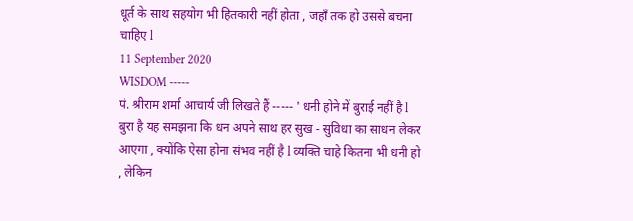धूर्त के साथ सहयोग भी हितकारी नहीं होता , जहाँ तक हो उससे बचना चाहिए l
11 September 2020
WISDOM -----
पं. श्रीराम शर्मा आचार्य जी लिखते हैं ----- ' धनी होने में बुराई नहीं है l बुरा है यह समझना कि धन अपने साथ हर सुख - सुविधा का साधन लेकर आएगा , क्योंकि ऐसा होना संभव नहीं है l व्यक्ति चाहे कितना भी धनी हो , लेकिन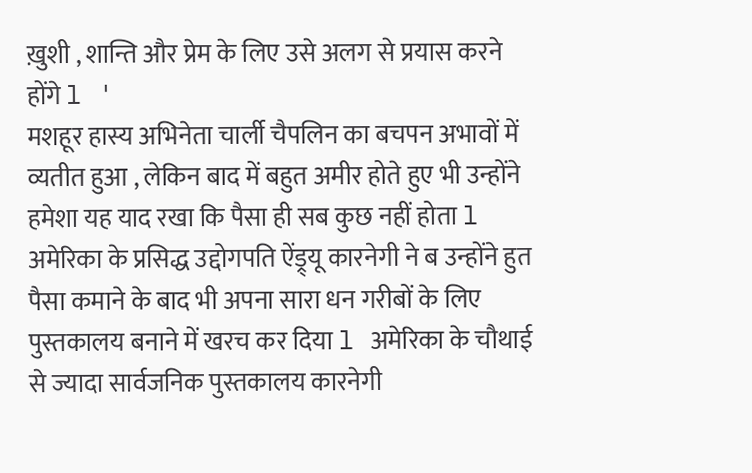ख़ुशी , शान्ति और प्रेम के लिए उसे अलग से प्रयास करने होंगे l '
मशहूर हास्य अभिनेता चार्ली चैपलिन का बचपन अभावों में व्यतीत हुआ , लेकिन बाद में बहुत अमीर होते हुए भी उन्होंने हमेशा यह याद रखा कि पैसा ही सब कुछ नहीं होता l अमेरिका के प्रसिद्ध उद्दोगपति ऐंड्र्यू कारनेगी ने ब उन्होंने हुत पैसा कमाने के बाद भी अपना सारा धन गरीबों के लिए पुस्तकालय बनाने में खरच कर दिया l अमेरिका के चौथाई से ज्यादा सार्वजनिक पुस्तकालय कारनेगी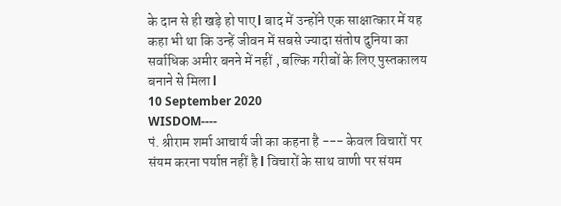के दान से ही खड़े हो पाए l बाद में उन्होंने एक साक्षात्कार में यह कहा भी था कि उन्हें जीवन में सबसे ज्यादा संतोष दुनिया का सर्वाधिक अमीर बनने में नहीं , बल्कि गरीबों के लिए पुस्तकालय बनाने से मिला l
10 September 2020
WISDOM----
पं. श्रीराम शर्मा आचार्य जी का कहना है --- केवल विचारों पर संयम करना पर्याप्त नहीं है l विचारों के साथ वाणी पर संयम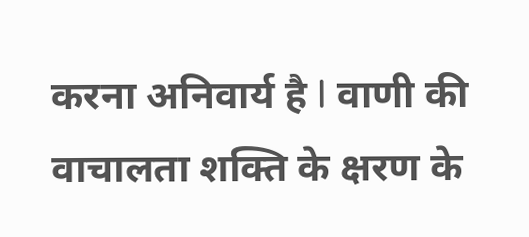करना अनिवार्य है l वाणी की वाचालता शक्ति के क्षरण के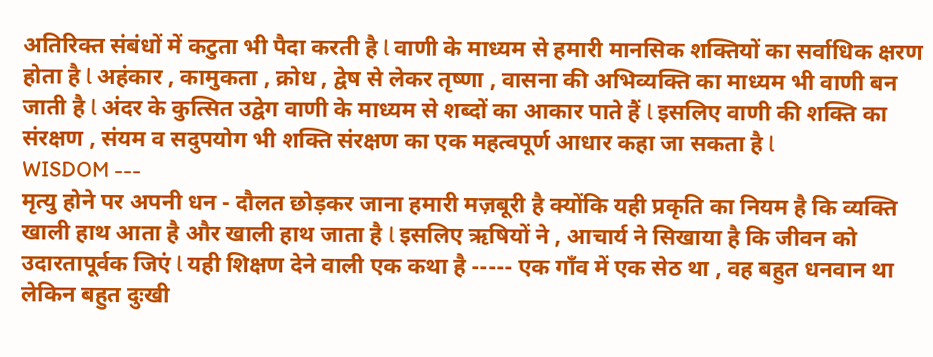अतिरिक्त संबंधों में कटुता भी पैदा करती है l वाणी के माध्यम से हमारी मानसिक शक्तियों का सर्वाधिक क्षरण होता है l अहंकार , कामुकता , क्रोध , द्वेष से लेकर तृष्णा , वासना की अभिव्यक्ति का माध्यम भी वाणी बन जाती है l अंदर के कुत्सित उद्वेग वाणी के माध्यम से शब्दों का आकार पाते हैं l इसलिए वाणी की शक्ति का संरक्षण , संयम व सदुपयोग भी शक्ति संरक्षण का एक महत्वपूर्ण आधार कहा जा सकता है l
WISDOM ---
मृत्यु होने पर अपनी धन - दौलत छोड़कर जाना हमारी मज़बूरी है क्योंकि यही प्रकृति का नियम है कि व्यक्ति खाली हाथ आता है और खाली हाथ जाता है l इसलिए ऋषियों ने , आचार्य ने सिखाया है कि जीवन को उदारतापूर्वक जिएं l यही शिक्षण देने वाली एक कथा है ----- एक गाँव में एक सेठ था , वह बहुत धनवान था लेकिन बहुत दुःखी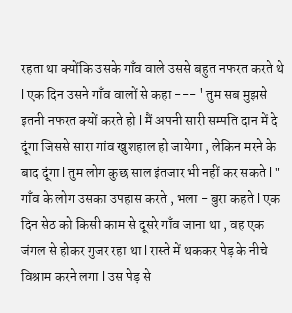रहता था क्योंकि उसके गाँव वाले उससे बहुत नफरत करते थे l एक दिन उसने गाँव वालों से कहा --- ' तुम सब मुझसे इतनी नफरत क्यों करते हो l मैं अपनी सारी सम्पति दान में दे दूंगा जिससे सारा गांव खुशहाल हो जायेगा , लेकिन मरने के बाद दूंगा l तुम लोग कुछ साल इंतजार भी नहीं कर सकते l " गाँव के लोग उसका उपहास करते , भला - बुरा कहते l एक दिन सेठ को किसी काम से दूसरे गाँव जाना था , वह एक जंगल से होकर गुजर रहा था l रास्ते में थककर पेड़ के नीचे विश्राम करने लगा l उस पेड़ से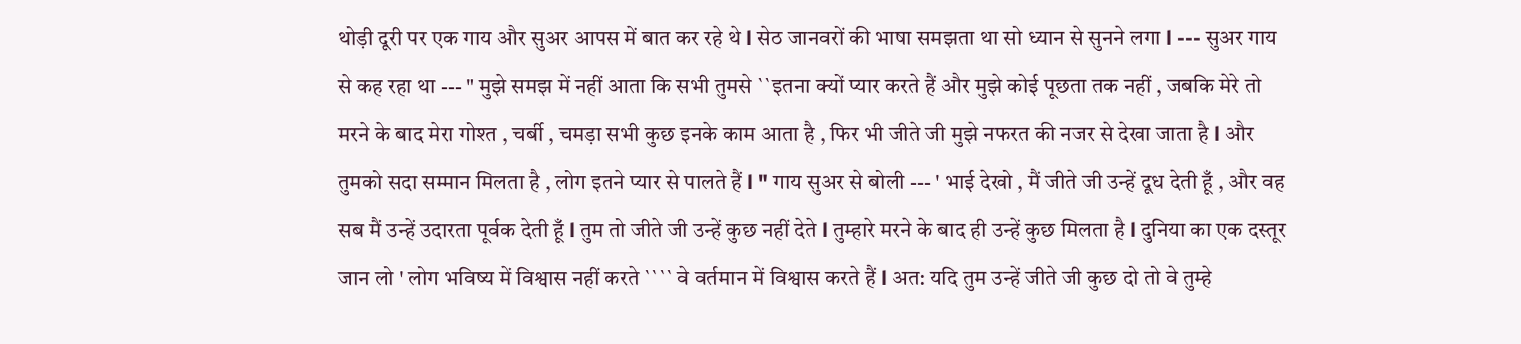थोड़ी दूरी पर एक गाय और सुअर आपस में बात कर रहे थे l सेठ जानवरों की भाषा समझता था सो ध्यान से सुनने लगा l --- सुअर गाय से कह रहा था --- " मुझे समझ में नहीं आता कि सभी तुमसे ``इतना क्यों प्यार करते हैं और मुझे कोई पूछता तक नहीं , जबकि मेरे तो मरने के बाद मेरा गोश्त , चर्बी , चमड़ा सभी कुछ इनके काम आता है , फिर भी जीते जी मुझे नफरत की नजर से देखा जाता है l और तुमको सदा सम्मान मिलता है , लोग इतने प्यार से पालते हैं l " गाय सुअर से बोली --- ' भाई देखो , मैं जीते जी उन्हें दूध देती हूँ , और वह सब मैं उन्हें उदारता पूर्वक देती हूँ l तुम तो जीते जी उन्हें कुछ नहीं देते l तुम्हारे मरने के बाद ही उन्हें कुछ मिलता है l दुनिया का एक दस्तूर जान लो ' लोग भविष्य में विश्वास नहीं करते ```` वे वर्तमान में विश्वास करते हैं l अत: यदि तुम उन्हें जीते जी कुछ दो तो वे तुम्हे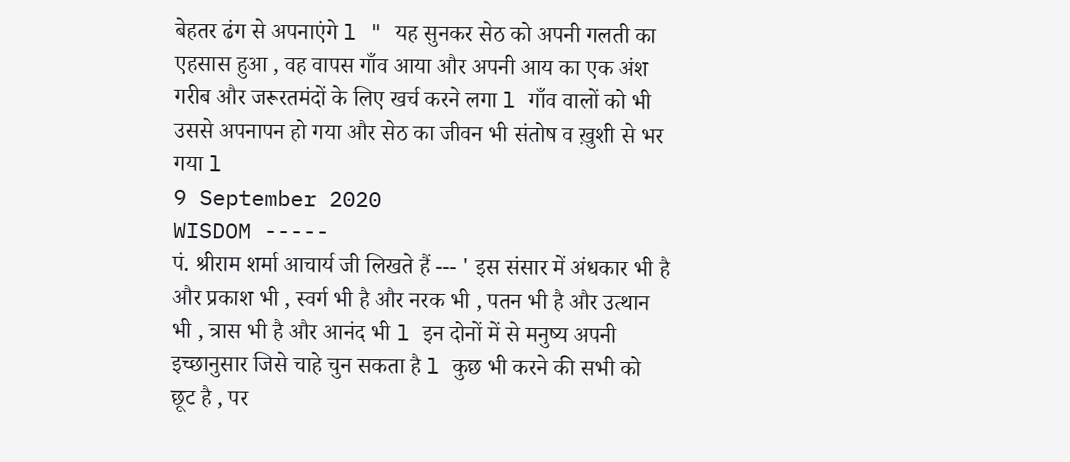बेहतर ढंग से अपनाएंगे l " यह सुनकर सेठ को अपनी गलती का एहसास हुआ , वह वापस गाँव आया और अपनी आय का एक अंश गरीब और जरूरतमंदों के लिए खर्च करने लगा l गाँव वालों को भी उससे अपनापन हो गया और सेठ का जीवन भी संतोष व ख़ुशी से भर गया l
9 September 2020
WISDOM -----
पं. श्रीराम शर्मा आचार्य जी लिखते हैं --- ' इस संसार में अंधकार भी है और प्रकाश भी , स्वर्ग भी है और नरक भी , पतन भी है और उत्थान भी , त्रास भी है और आनंद भी l इन दोनों में से मनुष्य अपनी इच्छानुसार जिसे चाहे चुन सकता है l कुछ भी करने की सभी को छूट है , पर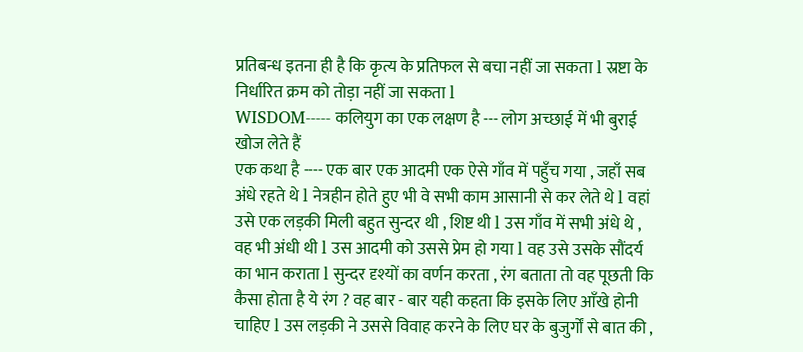प्रतिबन्ध इतना ही है कि कृत्य के प्रतिफल से बचा नहीं जा सकता l स्रष्टा के निर्धारित क्रम को तोड़ा नहीं जा सकता l
WISDOM----- कलियुग का एक लक्षण है --- लोग अच्छाई में भी बुराई खोज लेते हैं
एक कथा है ---- एक बार एक आदमी एक ऐसे गाँव में पहुँच गया , जहाँ सब अंधे रहते थे l नेत्रहीन होते हुए भी वे सभी काम आसानी से कर लेते थे l वहां उसे एक लड़की मिली बहुत सुन्दर थी , शिष्ट थी l उस गाँव में सभी अंधे थे , वह भी अंधी थी l उस आदमी को उससे प्रेम हो गया l वह उसे उसके सौंदर्य का भान कराता l सुन्दर दृश्यों का वर्णन करता , रंग बताता तो वह पूछती कि कैसा होता है ये रंग ? वह बार - बार यही कहता कि इसके लिए आँखे होनी चाहिए l उस लड़की ने उससे विवाह करने के लिए घर के बुजुर्गों से बात की ,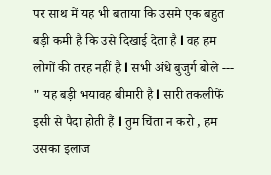पर साथ में यह भी बताया कि उसमे एक बहुत बड़ी कमी है कि उसे दिखाई देता है l वह हम लोगों की तरह नहीं है l सभी अंधे बुजुर्ग बोले --- " यह बड़ी भयावह बीमारी है l सारी तकलीफें इसी से पैदा होती हैं l तुम चिंता न करो , हम उसका इलाज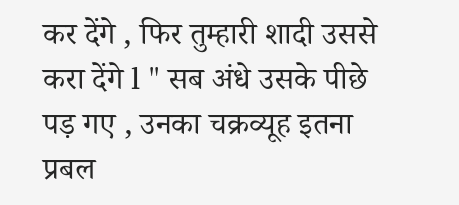कर देंगे , फिर तुम्हारी शादी उससे करा देंगे l " सब अंधे उसके पीछे पड़ गए , उनका चक्रव्यूह इतना प्रबल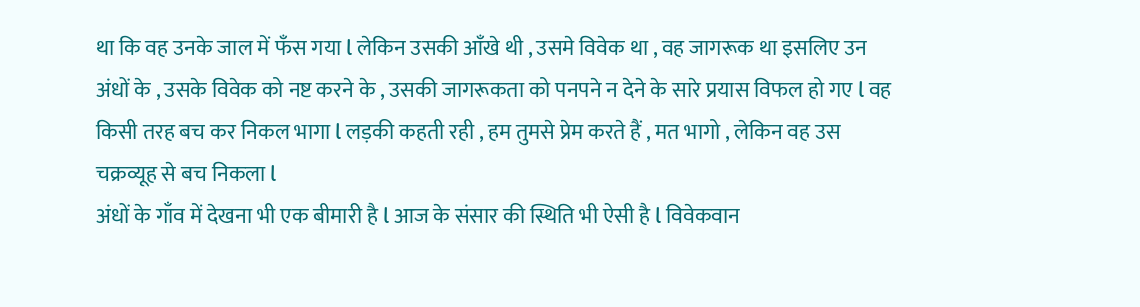था कि वह उनके जाल में फँस गया l लेकिन उसकी आँखे थी , उसमे विवेक था , वह जागरूक था इसलिए उन अंधों के , उसके विवेक को नष्ट करने के , उसकी जागरूकता को पनपने न देने के सारे प्रयास विफल हो गए l वह किसी तरह बच कर निकल भागा l लड़की कहती रही , हम तुमसे प्रेम करते हैं , मत भागो , लेकिन वह उस चक्रव्यूह से बच निकला l
अंधों के गाँव में देखना भी एक बीमारी है l आज के संसार की स्थिति भी ऐसी है l विवेकवान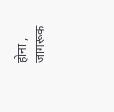होना , जागरूक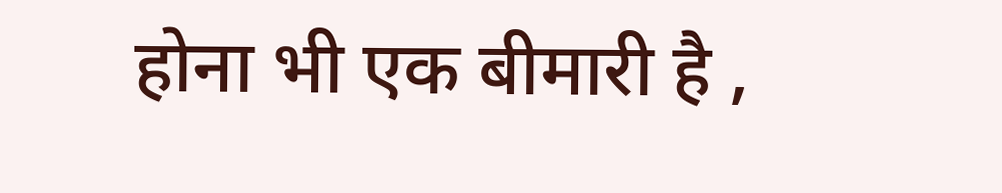होना भी एक बीमारी है ,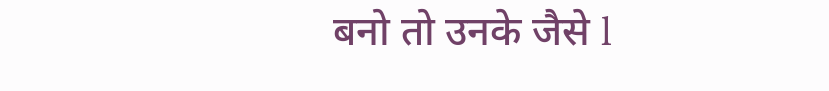बनो तो उनके जैसे l